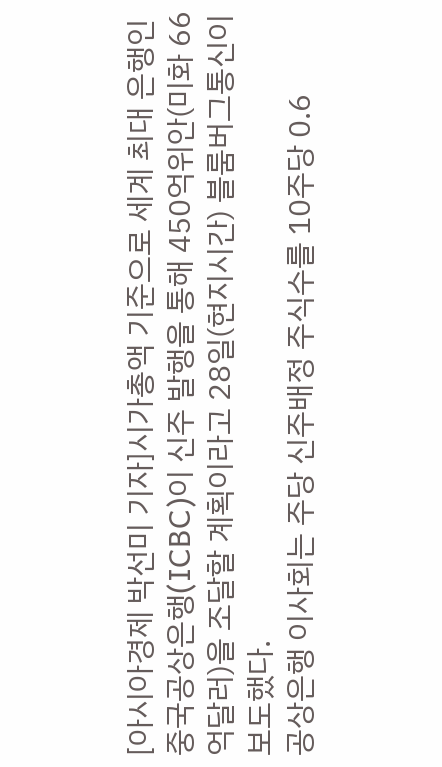[아시아경제 박선미 기자]시가총액 기준으로 세계 최대 은행인 중국공상은행(ICBC)이 신주 발행을 통해 450억위안(미화 66억달러)을 조달할 계획이라고 28일(현지시간) 블룸버그통신이 보도했다.
공상은행 이사회는 주당 신주배정 주식수를 10주당 0.6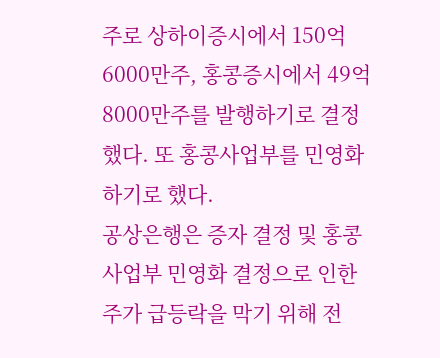주로 상하이증시에서 150억6000만주, 홍콩증시에서 49억8000만주를 발행하기로 결정했다. 또 홍콩사업부를 민영화 하기로 했다.
공상은행은 증자 결정 및 홍콩사업부 민영화 결정으로 인한 주가 급등락을 막기 위해 전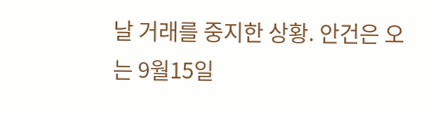날 거래를 중지한 상황. 안건은 오는 9월15일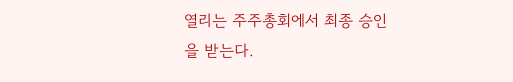열리는 주주총회에서 최종 승인을 받는다.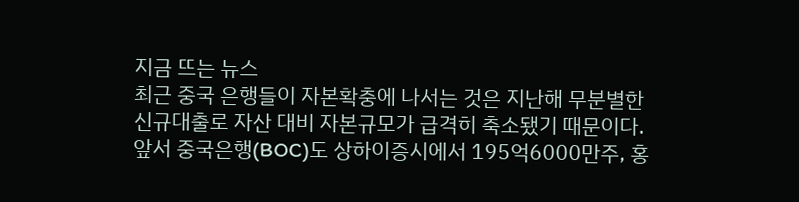지금 뜨는 뉴스
최근 중국 은행들이 자본확충에 나서는 것은 지난해 무분별한 신규대출로 자산 대비 자본규모가 급격히 축소됐기 때문이다. 앞서 중국은행(BOC)도 상하이증시에서 195억6000만주, 홍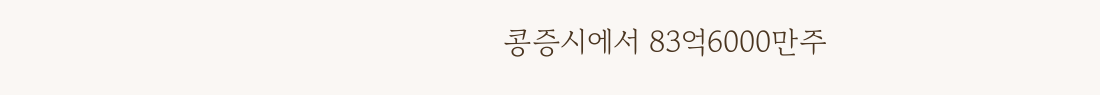콩증시에서 83억6000만주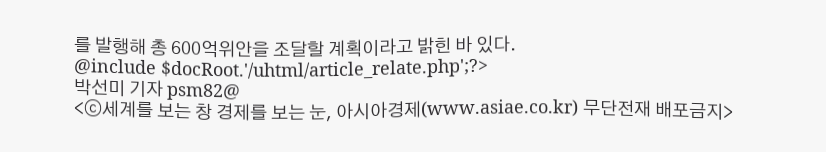를 발행해 총 600억위안을 조달할 계획이라고 밝힌 바 있다.
@include $docRoot.'/uhtml/article_relate.php';?>
박선미 기자 psm82@
<ⓒ세계를 보는 창 경제를 보는 눈, 아시아경제(www.asiae.co.kr) 무단전재 배포금지>